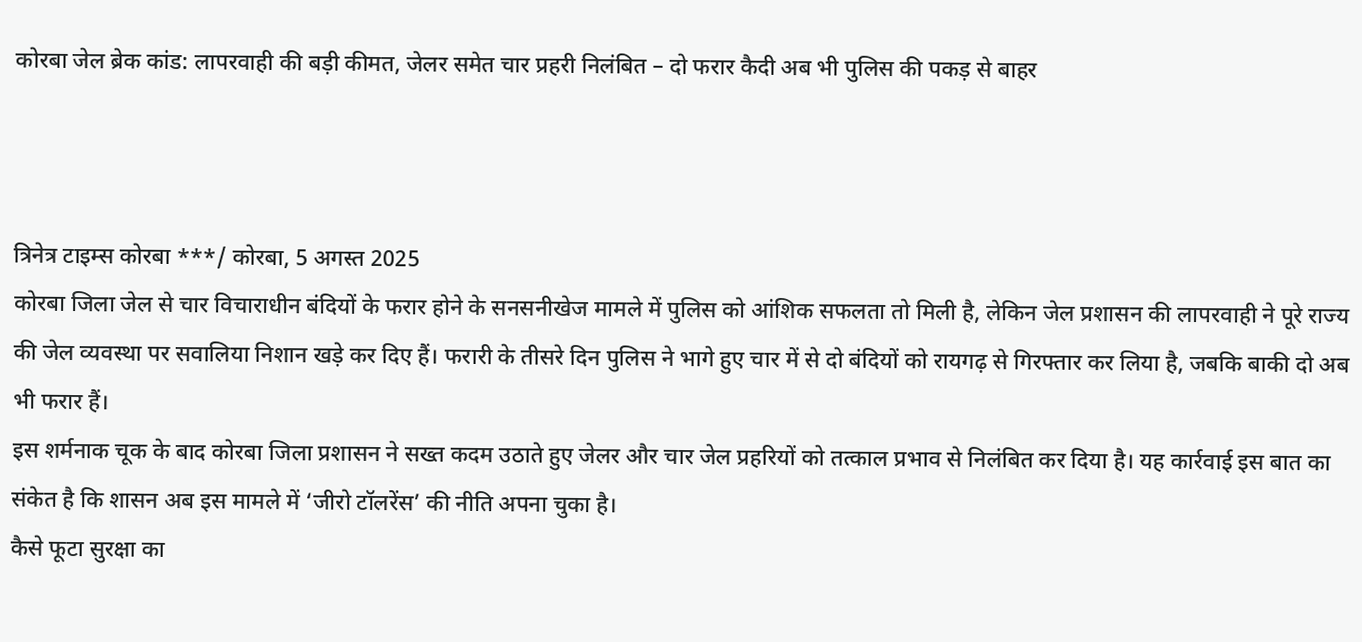कोरबा जेल ब्रेक कांड: लापरवाही की बड़ी कीमत, जेलर समेत चार प्रहरी निलंबित – दो फरार कैदी अब भी पुलिस की पकड़ से बाहर



त्रिनेत्र टाइम्स कोरबा ***/ कोरबा, 5 अगस्त 2025
कोरबा जिला जेल से चार विचाराधीन बंदियों के फरार होने के सनसनीखेज मामले में पुलिस को आंशिक सफलता तो मिली है, लेकिन जेल प्रशासन की लापरवाही ने पूरे राज्य की जेल व्यवस्था पर सवालिया निशान खड़े कर दिए हैं। फरारी के तीसरे दिन पुलिस ने भागे हुए चार में से दो बंदियों को रायगढ़ से गिरफ्तार कर लिया है, जबकि बाकी दो अब भी फरार हैं।
इस शर्मनाक चूक के बाद कोरबा जिला प्रशासन ने सख्त कदम उठाते हुए जेलर और चार जेल प्रहरियों को तत्काल प्रभाव से निलंबित कर दिया है। यह कार्रवाई इस बात का संकेत है कि शासन अब इस मामले में ‘जीरो टॉलरेंस’ की नीति अपना चुका है।
कैसे फूटा सुरक्षा का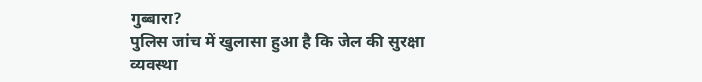गुब्बारा?
पुलिस जांच में खुलासा हुआ है कि जेल की सुरक्षा व्यवस्था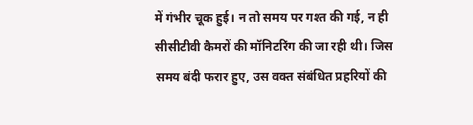में गंभीर चूक हुई। न तो समय पर गश्त की गई, न ही सीसीटीवी कैमरों की मॉनिटरिंग की जा रही थी। जिस समय बंदी फरार हुए, उस वक्त संबंधित प्रहरियों की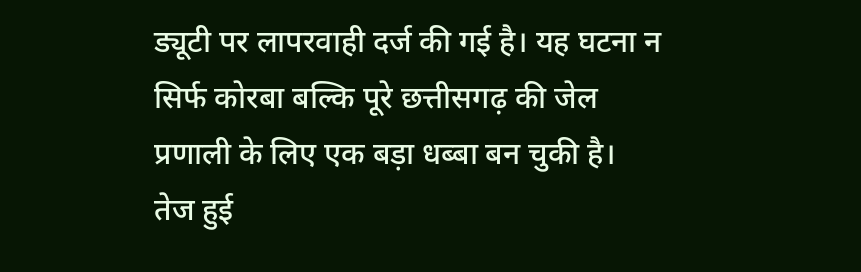ड्यूटी पर लापरवाही दर्ज की गई है। यह घटना न सिर्फ कोरबा बल्कि पूरे छत्तीसगढ़ की जेल प्रणाली के लिए एक बड़ा धब्बा बन चुकी है।
तेज हुई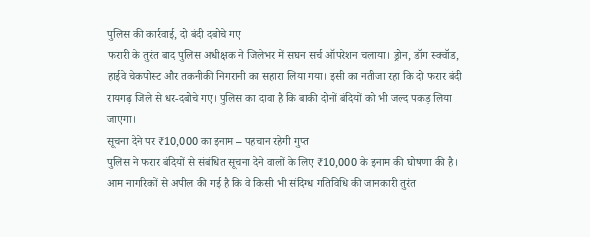पुलिस की कार्रवाई, दो बंदी दबोचे गए
फरारी के तुरंत बाद पुलिस अधीक्षक ने जिलेभर में सघन सर्च ऑपरेशन चलाया। ड्रोन, डॉग स्क्वॉड, हाईवे चेकपोस्ट और तकनीकी निगरानी का सहारा लिया गया। इसी का नतीजा रहा कि दो फरार बंदी रायगढ़ जिले से धर-दबोचे गए। पुलिस का दावा है कि बाकी दोनों बंदियों को भी जल्द पकड़ लिया जाएगा।
सूचना देने पर ₹10,000 का इनाम – पहचान रहेगी गुप्त
पुलिस ने फरार बंदियों से संबंधित सूचना देने वालों के लिए ₹10,000 के इनाम की घोषणा की है। आम नागरिकों से अपील की गई है कि वे किसी भी संदिग्ध गतिविधि की जानकारी तुरंत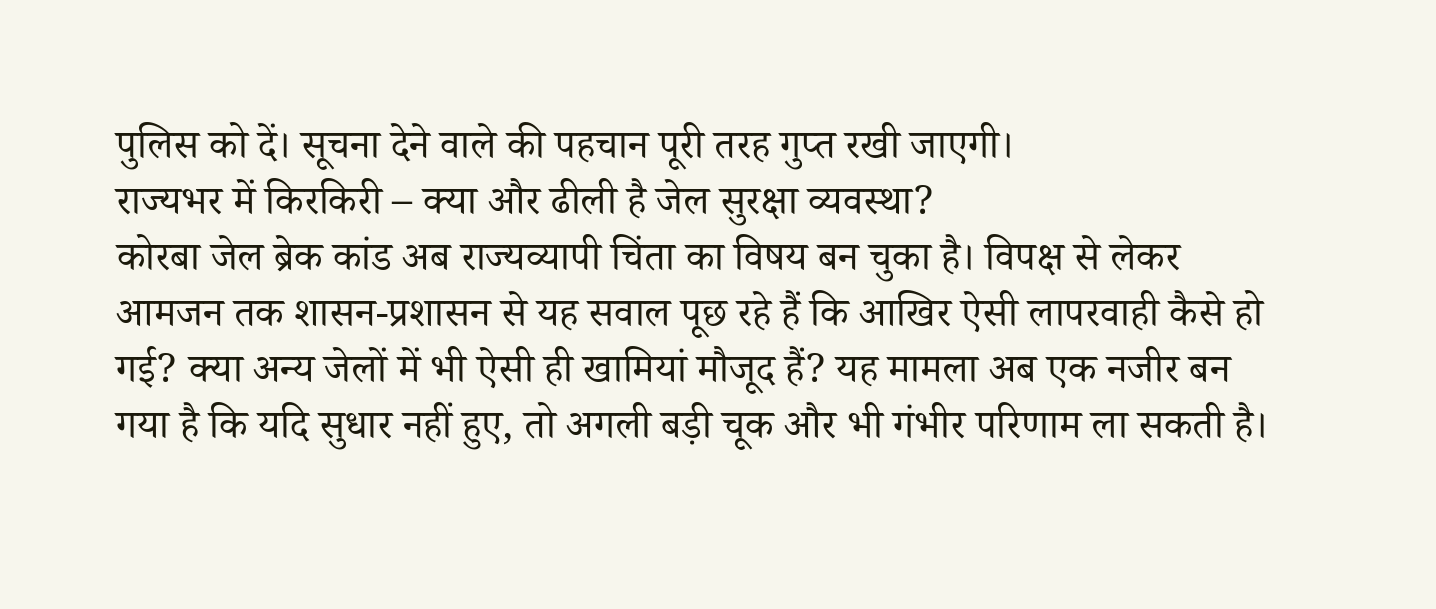पुलिस को दें। सूचना देने वाले की पहचान पूरी तरह गुप्त रखी जाएगी।
राज्यभर में किरकिरी – क्या और ढीली है जेल सुरक्षा व्यवस्था?
कोरबा जेल ब्रेक कांड अब राज्यव्यापी चिंता का विषय बन चुका है। विपक्ष से लेकर आमजन तक शासन-प्रशासन से यह सवाल पूछ रहे हैं कि आखिर ऐसी लापरवाही कैसे हो गई? क्या अन्य जेलों में भी ऐसी ही खामियां मौजूद हैं? यह मामला अब एक नजीर बन गया है कि यदि सुधार नहीं हुए, तो अगली बड़ी चूक और भी गंभीर परिणाम ला सकती है।